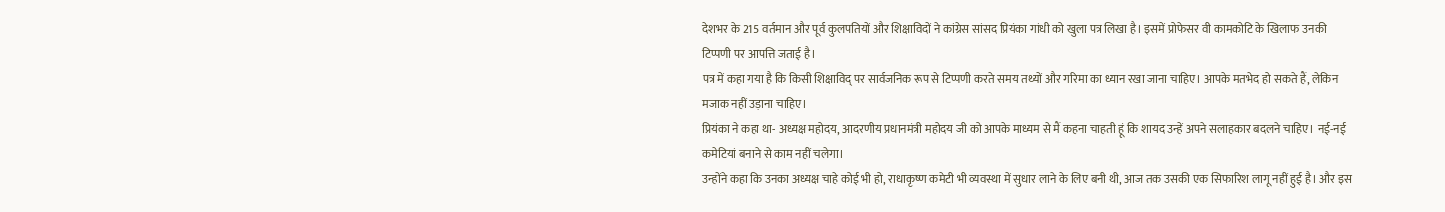देशभर के 215 वर्तमान और पूर्व कुलपतियों और शिक्षाविदों ने कांग्रेस सांसद प्रियंका गांधी को खुला पत्र लिखा है। इसमें प्रोफेसर वी कामकोटि के खिलाफ उनकी टिप्पणी पर आपत्ति जताई है।
पत्र में कहा गया है कि किसी शिक्षाविद् पर सार्वजनिक रूप से टिप्पणी करते समय तथ्यों और गरिमा का ध्यान रखा जाना चाहिए। आपके मतभेद हो सकते हैं, लेकिन मजाक नहीं उड़ाना चाहिए।
प्रियंका ने कहा था- अध्यक्ष महोदय, आदरणीय प्रधानमंत्री महोदय जी को आपके माध्यम से मैं कहना चाहती हूं कि शायद उन्हें अपने सलाहकार बदलने चाहिए। नई-नई कमेटियां बनाने से काम नहीं चलेगा।
उन्होंने कहा कि उनका अध्यक्ष चाहे कोई भी हो, राधाकृष्ण कमेटी भी व्यवस्था में सुधार लाने के लिए बनी थी, आज तक उसकी एक सिफारिश लागू नहीं हुई है। और इस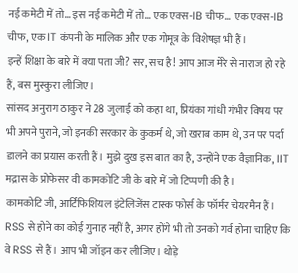नई कमेटी में तो… इस नई कमेटी में तो… एक एक्स-IB चीफ… एक एक्स-IB चीफ, एक IT कंपनी के मालिक और एक गोमूत्र के विशेषज्ञ भी हैं।
इन्हें शिक्षा के बारे में क्या पता जी? सर, सच है! आप आज मेरे से नाराज हो रहे हैं, बस मुस्कुरा लीजिए।
सांसद अनुराग ठाकुर ने 28 जुलाई को कहा था, प्रियंका गांधी गंभीर विषय पर भी अपने पुराने, जो इनकी सरकार के कुकर्म थे, जो खराब काम थे, उन पर पर्दा डालने का प्रयास करती हैं। मुझे दुख इस बात का है, उन्होंने एक वैज्ञानिक, IIT मद्रास के प्रोफेसर वी कामकोटि जी के बारे में जो टिप्पणी की है।
कामकोटि जी, आर्टिफिशियल इंटेलिजेंस टास्क फोर्स के फॉर्मर चेयरमैन हैं। RSS से होने का कोई गुनाह नहीं है, अगर होंगे भी तो उनको गर्व होना चाहिए कि वे RSS से हैं। आप भी जॉइन कर लीजिए। थोड़े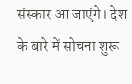संस्कार आ जाएंगे। देश के बारे में सोचना शुरू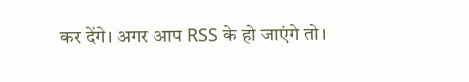कर देंगे। अगर आप RSS के हो जाएंगे तो।